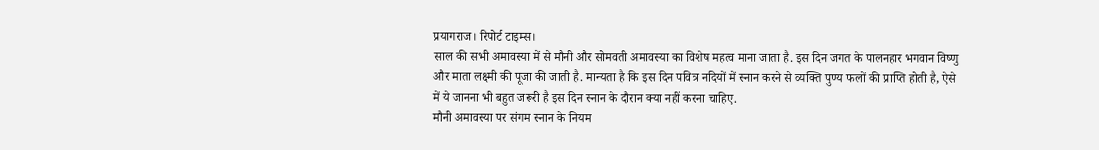प्रयागराज। रिपोर्ट टाइम्स।
साल की सभी अमावस्या में से मौनी और सोमवती अमावस्या का विशेष महत्व माना जाता है. इस दिन जगत के पालनहार भगवान विष्णु और माता लक्ष्मी की पूजा की जाती है. मान्यता है कि इस दिन पवित्र नदियों में स्नान करने से व्यक्ति पुण्य फलों की प्राप्ति होती है, ऐसे में ये जानना भी बहुत जरूरी है इस दिन स्नान के दौरान क्या नहीं करना चाहिए.
मौनी अमावस्या पर संगम स्नान के नियम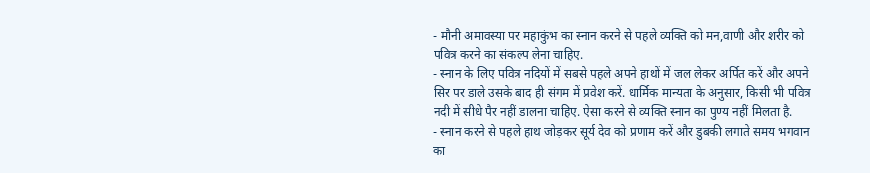- मौनी अमावस्या पर महाकुंभ का स्नान करने से पहले व्यक्ति को मन,वाणी और शरीर को पवित्र करने का संकल्प लेना चाहिए.
- स्नान के लिए पवित्र नदियों में सबसे पहले अपने हाथों में जल लेकर अर्पित करें और अपने सिर पर डाले उसके बाद ही संगम में प्रवेश करें. धार्मिक मान्यता के अनुसार, किसी भी पवित्र नदी में सीधे पैर नहीं डालना चाहिए. ऐसा करने से व्यक्ति स्नान का पुण्य नहीं मिलता है.
- स्नान करने से पहले हाथ जोड़कर सूर्य देव को प्रणाम करें और डुबकी लगाते समय भगवान का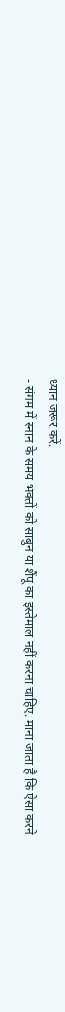ध्यान जरूर करें.
- संगम में स्नान के समय भक्तों को साबुन या शैंपू का इस्तेमाल नहीं करना चाहिए. माना जाता है कि ऐसा करने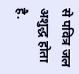से पवित्र जल अशुद्ध होता है.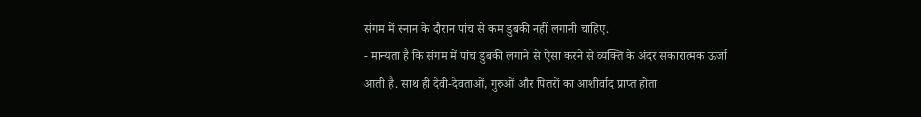संगम में स्नान के दौरान पांच से कम डुबकी नहीं लगानी चाहिए.
- मान्यता है कि संगम में पांच डुबकी लगाने से ऐसा करने से व्यक्ति के अंदर सकारात्मक ऊर्जा आती है. साथ ही देवी-देवताओं, गुरुओं और पितरों का आशीर्वाद प्राप्त होता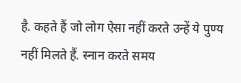है. कहते हैं जो लोग ऐसा नहीं करते उन्हें ये पुण्य नहीं मिलते हैं. स्नान करते समय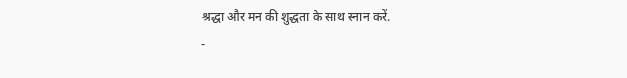श्रद्धा और मन की शुद्धता के साथ स्नान करें.
-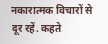नकारात्मक विचारों से दूर रहें. कहते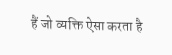हैं जो व्यक्ति ऐसा करता है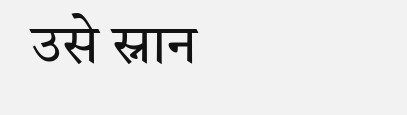उसे स्नान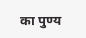का पुण्य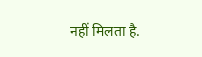नहीं मिलता है.